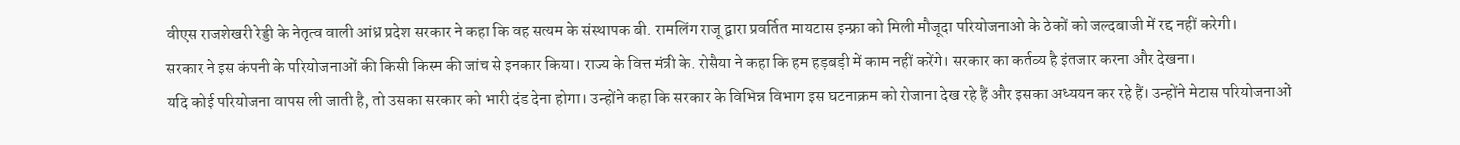वीएस राजशेखरी रेड्डी के नेतृत्व वाली आंध्र प्रदेश सरकार ने कहा कि वह सत्यम के संस्थापक बी. रामलिंग राजू द्वारा प्रवर्तित मायटास इन्फ्रा को मिली मौजूदा परियोजनाओ के ठेकों को जल्दबाजी में रद्द नहीं करेगी।
सरकार ने इस कंपनी के परियोजनाओं की किसी किस्म की जांच से इनकार किया। राज्य के वित्त मंत्री के. रोसैया ने कहा कि हम हड़बड़ी में काम नहीं करेंगे। सरकार का कर्तव्य है इंतजार करना और देखना।
यदि कोई परियोजना वापस ली जाती है, तो उसका सरकार को भारी दंड देना होगा। उन्होंने कहा कि सरकार के विभिन्न विभाग इस घटनाक्रम को रोजाना देख रहे हैं और इसका अध्ययन कर रहे हैं। उन्होंने मेटास परियोजनाओं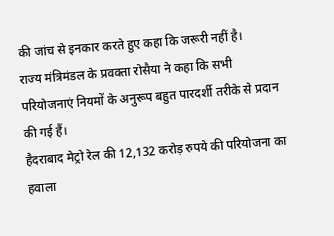की जांच से इनकार करते हुए कहा कि जरूरी नहीं है।
राज्य मंत्रिमंडल के प्रवक्ता रोसैया ने कहा कि सभी परियोजनाएं नियमों के अनुरूप बहुत पारदर्शी तरीके से प्रदान की गई हैं।
हैदराबाद मेट्रो रेल की 12,132 करोड़ रुपये की परियोजना का हवाला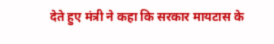देते हुए मंत्री ने कहा कि सरकार मायटास के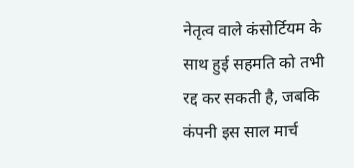नेतृत्व वाले कंसोर्टियम के साथ हुई सहमति को तभी रद्द कर सकती है, जबकि कंपनी इस साल मार्च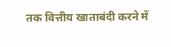तक वित्तीय खाताबंदी करने में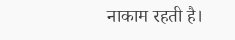नाकाम रहती है।